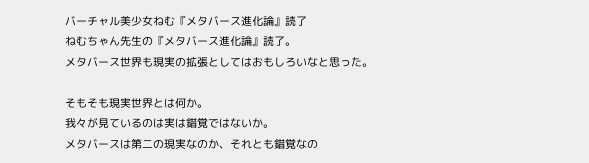バーチャル美少女ねむ『メタバース進化論』読了
ねむちゃん先生の『メタバース進化論』読了。
メタバース世界も現実の拡張としてはおもしろいなと思った。

そもそも現実世界とは何か。
我々が見ているのは実は錯覚ではないか。
メタバースは第二の現実なのか、それとも錯覚なの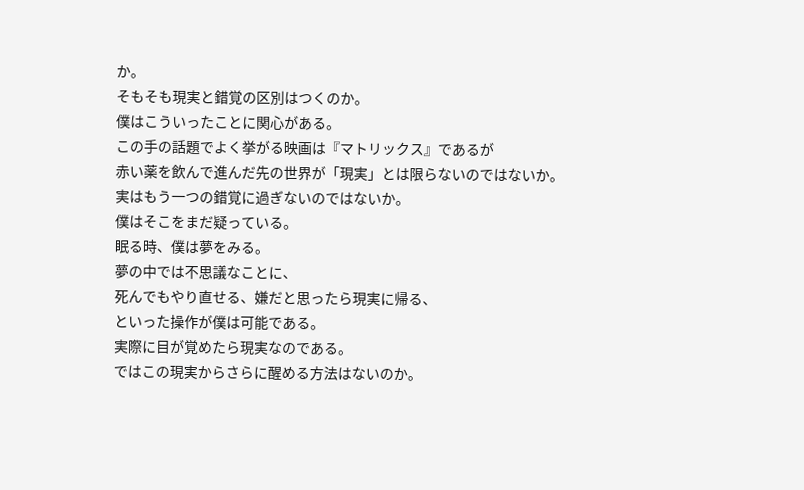か。
そもそも現実と錯覚の区別はつくのか。
僕はこういったことに関心がある。
この手の話題でよく挙がる映画は『マトリックス』であるが
赤い薬を飲んで進んだ先の世界が「現実」とは限らないのではないか。
実はもう一つの錯覚に過ぎないのではないか。
僕はそこをまだ疑っている。
眠る時、僕は夢をみる。
夢の中では不思議なことに、
死んでもやり直せる、嫌だと思ったら現実に帰る、
といった操作が僕は可能である。
実際に目が覚めたら現実なのである。
ではこの現実からさらに醒める方法はないのか。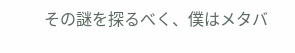その謎を探るべく、僕はメタバ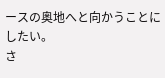ースの奥地へと向かうことにしたい。
さ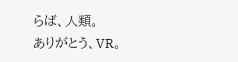らば、人類。
ありがとう、VR。